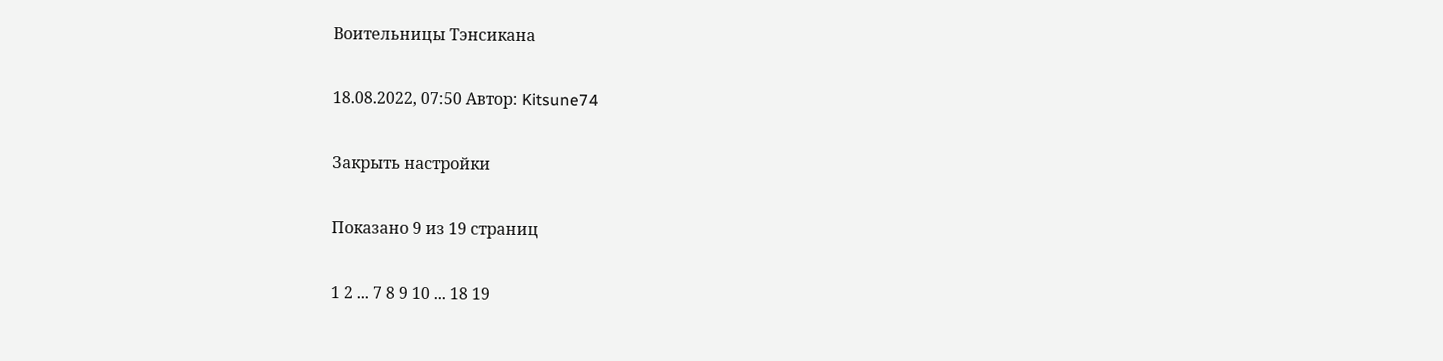Воительницы Тэнсикана

18.08.2022, 07:50 Автор: Kitsune74

Закрыть настройки

Показано 9 из 19 страниц

1 2 ... 7 8 9 10 ... 18 19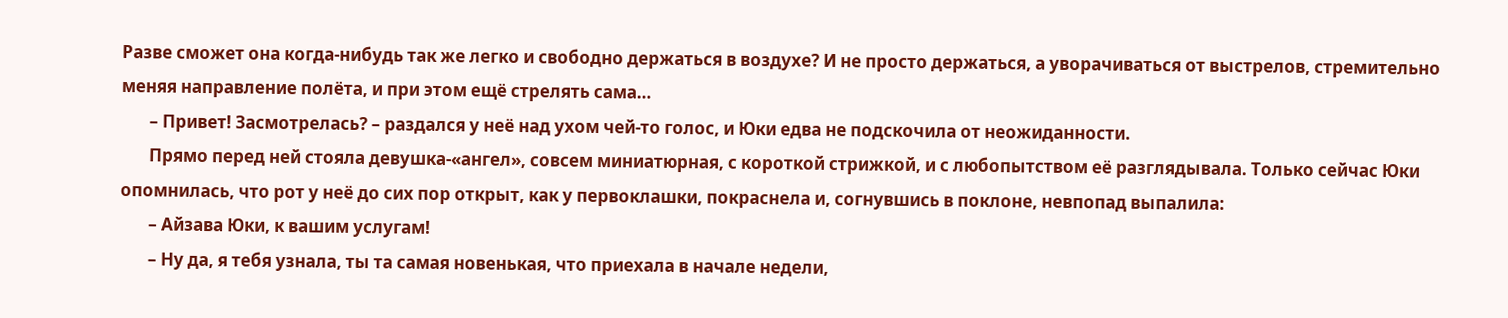Разве сможет она когда-нибудь так же легко и свободно держаться в воздухе? И не просто держаться, а уворачиваться от выстрелов, стремительно меняя направление полёта, и при этом ещё стрелять сама…
       – Привет! Засмотрелась? – раздался у неё над ухом чей-то голос, и Юки едва не подскочила от неожиданности.
       Прямо перед ней стояла девушка-«ангел», совсем миниатюрная, с короткой стрижкой, и с любопытством её разглядывала. Только сейчас Юки опомнилась, что рот у неё до сих пор открыт, как у первоклашки, покраснела и, согнувшись в поклоне, невпопад выпалила:
       – Айзава Юки, к вашим услугам!
       – Ну да, я тебя узнала, ты та самая новенькая, что приехала в начале недели,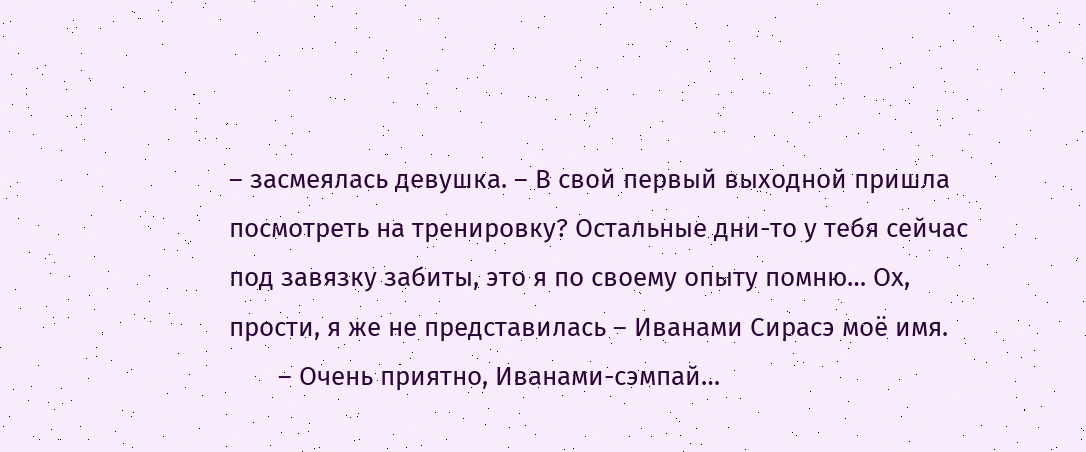– засмеялась девушка. – В свой первый выходной пришла посмотреть на тренировку? Остальные дни-то у тебя сейчас под завязку забиты, это я по своему опыту помню… Ох, прости, я же не представилась – Иванами Сирасэ моё имя.
       – Очень приятно, Иванами-сэмпай…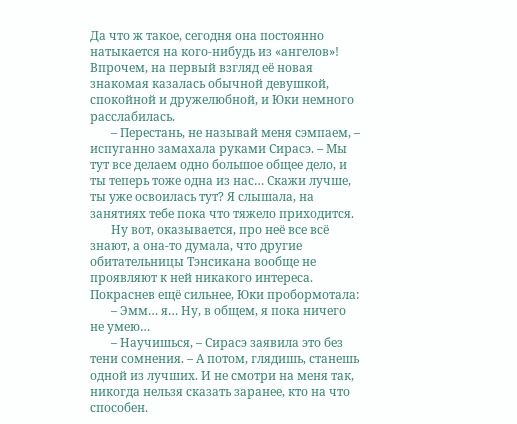Да что ж такое, сегодня она постоянно натыкается на кого-нибудь из «ангелов»! Впрочем, на первый взгляд её новая знакомая казалась обычной девушкой, спокойной и дружелюбной, и Юки немного расслабилась.
       – Перестань, не называй меня сэмпаем, – испуганно замахала руками Сирасэ. – Мы тут все делаем одно большое общее дело, и ты теперь тоже одна из нас… Скажи лучше, ты уже освоилась тут? Я слышала, на занятиях тебе пока что тяжело приходится.
       Ну вот, оказывается, про неё все всё знают, а она-то думала, что другие обитательницы Тэнсикана вообще не проявляют к ней никакого интереса. Покраснев ещё сильнее, Юки пробормотала:
       – Эмм… я… Ну, в общем, я пока ничего не умею…
       – Научишься, – Сирасэ заявила это без тени сомнения. – А потом, глядишь, станешь одной из лучших. И не смотри на меня так, никогда нельзя сказать заранее, кто на что способен.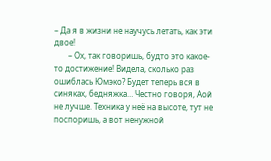– Да я в жизни не научусь летать, как эти двое!
       – Ох, так говоришь, будто это какое-то достижение! Видела, сколько раз ошиблась Юмэко? Будет теперь вся в синяках, бедняжка… Честно говоря, Аой не лучше. Техника у неё на высоте, тут не поспоришь, а вот ненужной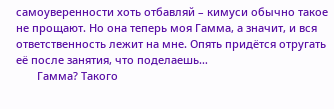самоуверенности хоть отбавляй – кимуси обычно такое не прощают. Но она теперь моя Гамма, а значит, и вся ответственность лежит на мне. Опять придётся отругать её после занятия, что поделаешь…
       Гамма? Такого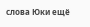слова Юки ещё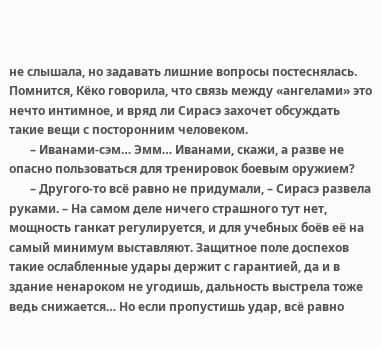не слышала, но задавать лишние вопросы постеснялась. Помнится, Кёко говорила, что связь между «ангелами» это нечто интимное, и вряд ли Сирасэ захочет обсуждать такие вещи с посторонним человеком.
       – Иванами-сэм… Эмм… Иванами, скажи, а разве не опасно пользоваться для тренировок боевым оружием?
       – Другого-то всё равно не придумали, – Сирасэ развела руками. – На самом деле ничего страшного тут нет, мощность ганкат регулируется, и для учебных боёв её на самый минимум выставляют. Защитное поле доспехов такие ослабленные удары держит с гарантией, да и в здание ненароком не угодишь, дальность выстрела тоже ведь снижается… Но если пропустишь удар, всё равно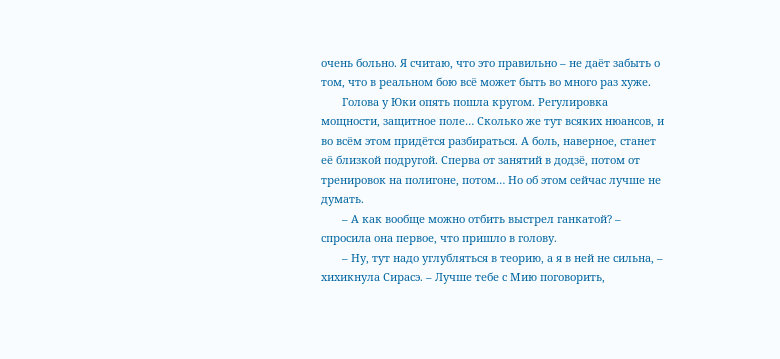очень больно. Я считаю, что это правильно – не даёт забыть о том, что в реальном бою всё может быть во много раз хуже.
       Голова у Юки опять пошла кругом. Регулировка мощности, защитное поле… Сколько же тут всяких нюансов, и во всём этом придётся разбираться. А боль, наверное, станет её близкой подругой. Сперва от занятий в додзё, потом от тренировок на полигоне, потом… Но об этом сейчас лучше не думать.
       – А как вообще можно отбить выстрел ганкатой? – спросила она первое, что пришло в голову.
       – Ну, тут надо углубляться в теорию, а я в ней не сильна, – хихикнула Сирасэ. – Лучше тебе с Мию поговорить,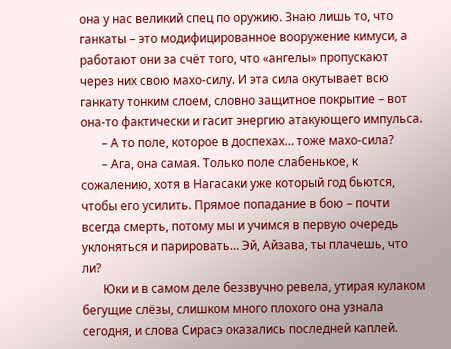она у нас великий спец по оружию. Знаю лишь то, что ганкаты – это модифицированное вооружение кимуси, а работают они за счёт того, что «ангелы» пропускают через них свою махо-силу. И эта сила окутывает всю ганкату тонким слоем, словно защитное покрытие – вот она-то фактически и гасит энергию атакующего импульса.
       – А то поле, которое в доспехах… тоже махо-сила?
       – Ага, она самая. Только поле слабенькое, к сожалению, хотя в Нагасаки уже который год бьются, чтобы его усилить. Прямое попадание в бою – почти всегда смерть, потому мы и учимся в первую очередь уклоняться и парировать… Эй, Айзава, ты плачешь, что ли?
       Юки и в самом деле беззвучно ревела, утирая кулаком бегущие слёзы, слишком много плохого она узнала сегодня, и слова Сирасэ оказались последней каплей.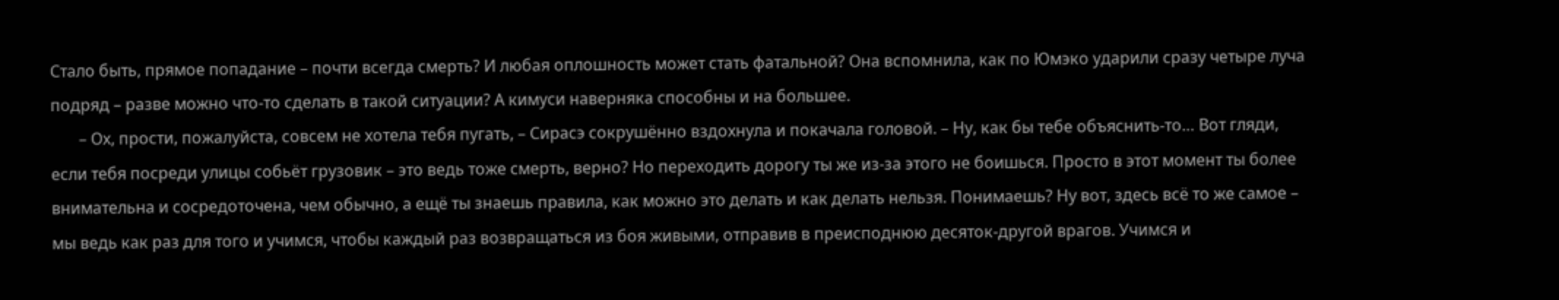Стало быть, прямое попадание – почти всегда смерть? И любая оплошность может стать фатальной? Она вспомнила, как по Юмэко ударили сразу четыре луча подряд – разве можно что-то сделать в такой ситуации? А кимуси наверняка способны и на большее.
       – Ох, прости, пожалуйста, совсем не хотела тебя пугать, – Сирасэ сокрушённо вздохнула и покачала головой. – Ну, как бы тебе объяснить-то… Вот гляди, если тебя посреди улицы собьёт грузовик – это ведь тоже смерть, верно? Но переходить дорогу ты же из-за этого не боишься. Просто в этот момент ты более внимательна и сосредоточена, чем обычно, а ещё ты знаешь правила, как можно это делать и как делать нельзя. Понимаешь? Ну вот, здесь всё то же самое – мы ведь как раз для того и учимся, чтобы каждый раз возвращаться из боя живыми, отправив в преисподнюю десяток-другой врагов. Учимся и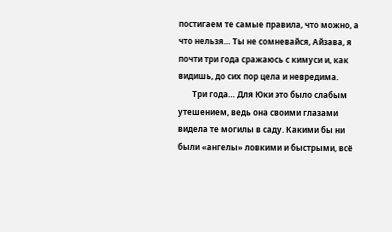постигаем те самые правила, что можно, а что нельзя… Ты не сомневайся, Айзава, я почти три года сражаюсь с кимуси и, как видишь, до сих пор цела и невредима.
       Три года… Для Юки это было слабым утешением, ведь она своими глазами видела те могилы в саду. Какими бы ни были «ангелы» ловкими и быстрыми, всё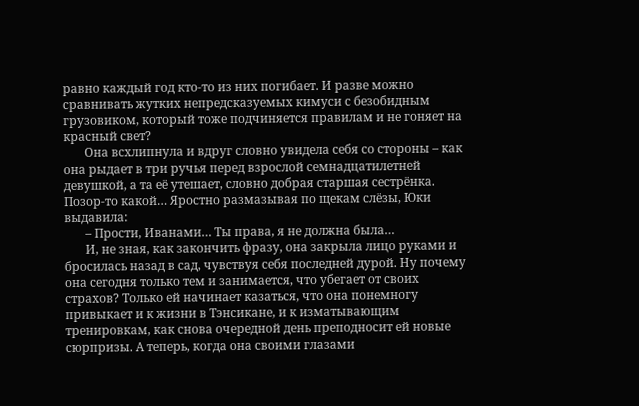равно каждый год кто-то из них погибает. И разве можно сравнивать жутких непредсказуемых кимуси с безобидным грузовиком, который тоже подчиняется правилам и не гоняет на красный свет?
       Она всхлипнула и вдруг словно увидела себя со стороны – как она рыдает в три ручья перед взрослой семнадцатилетней девушкой, а та её утешает, словно добрая старшая сестрёнка. Позор-то какой… Яростно размазывая по щекам слёзы, Юки выдавила:
       – Прости, Иванами… Ты права, я не должна была…
       И, не зная, как закончить фразу, она закрыла лицо руками и бросилась назад в сад, чувствуя себя последней дурой. Ну почему она сегодня только тем и занимается, что убегает от своих страхов? Только ей начинает казаться, что она понемногу привыкает и к жизни в Тэнсикане, и к изматывающим тренировкам, как снова очередной день преподносит ей новые сюрпризы. А теперь, когда она своими глазами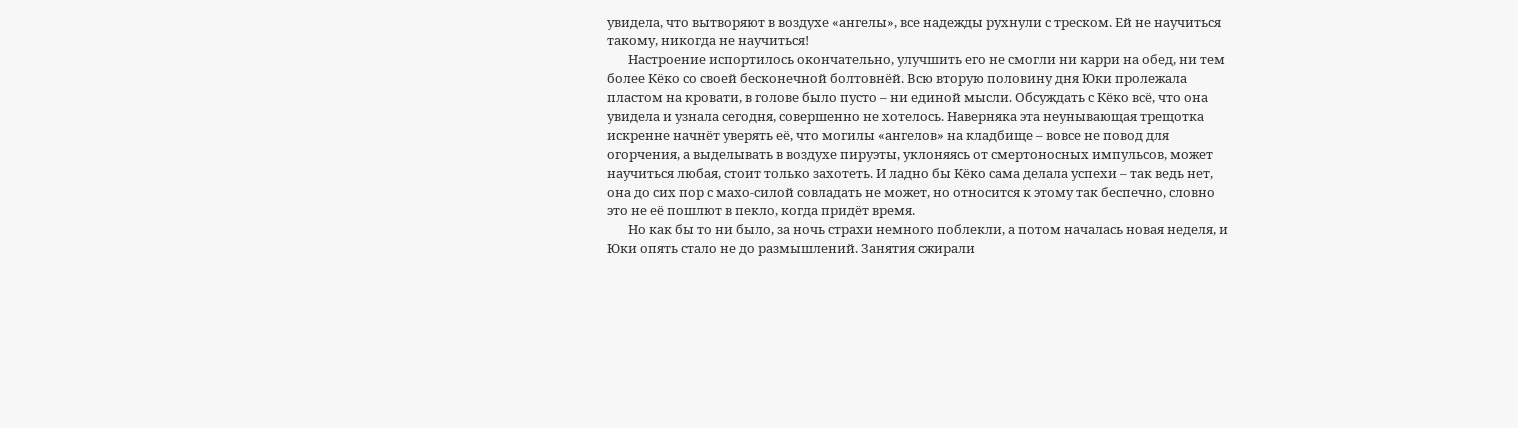увидела, что вытворяют в воздухе «ангелы», все надежды рухнули с треском. Ей не научиться такому, никогда не научиться!
       Настроение испортилось окончательно, улучшить его не смогли ни карри на обед, ни тем более Кёко со своей бесконечной болтовнёй. Всю вторую половину дня Юки пролежала пластом на кровати, в голове было пусто – ни единой мысли. Обсуждать с Кёко всё, что она увидела и узнала сегодня, совершенно не хотелось. Наверняка эта неунывающая трещотка искренне начнёт уверять её, что могилы «ангелов» на кладбище – вовсе не повод для огорчения, а выделывать в воздухе пируэты, уклоняясь от смертоносных импульсов, может научиться любая, стоит только захотеть. И ладно бы Кёко сама делала успехи – так ведь нет, она до сих пор с махо-силой совладать не может, но относится к этому так беспечно, словно это не её пошлют в пекло, когда придёт время.
       Но как бы то ни было, за ночь страхи немного поблекли, а потом началась новая неделя, и Юки опять стало не до размышлений. Занятия сжирали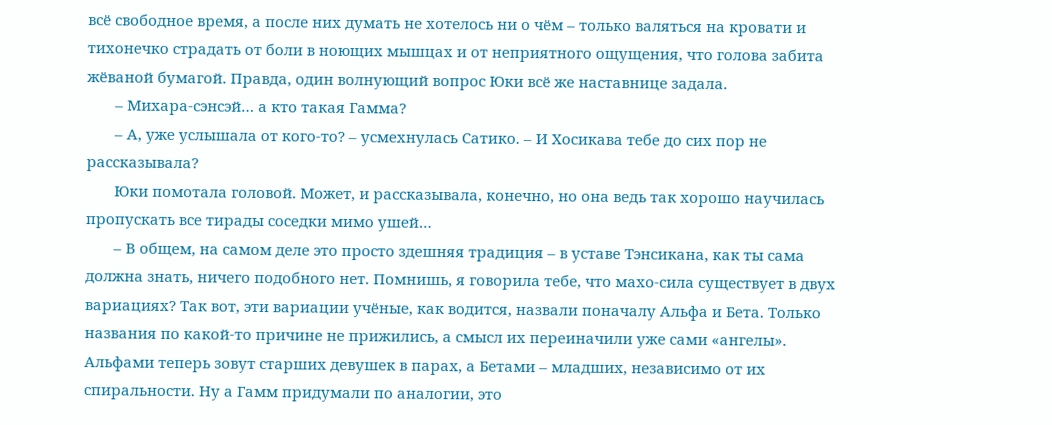всё свободное время, а после них думать не хотелось ни о чём – только валяться на кровати и тихонечко страдать от боли в ноющих мышцах и от неприятного ощущения, что голова забита жёваной бумагой. Правда, один волнующий вопрос Юки всё же наставнице задала.
       – Михара-сэнсэй… а кто такая Гамма?
       – А, уже услышала от кого-то? – усмехнулась Сатико. – И Хосикава тебе до сих пор не рассказывала?
       Юки помотала головой. Может, и рассказывала, конечно, но она ведь так хорошо научилась пропускать все тирады соседки мимо ушей…
       – В общем, на самом деле это просто здешняя традиция – в уставе Тэнсикана, как ты сама должна знать, ничего подобного нет. Помнишь, я говорила тебе, что махо-сила существует в двух вариациях? Так вот, эти вариации учёные, как водится, назвали поначалу Альфа и Бета. Только названия по какой-то причине не прижились, а смысл их переиначили уже сами «ангелы». Альфами теперь зовут старших девушек в парах, а Бетами – младших, независимо от их спиральности. Ну а Гамм придумали по аналогии, это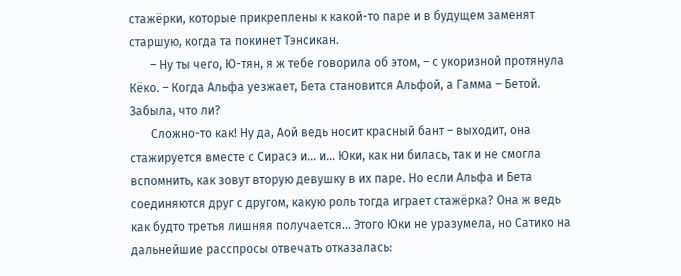стажёрки, которые прикреплены к какой-то паре и в будущем заменят старшую, когда та покинет Тэнсикан.
       – Ну ты чего, Ю-тян, я ж тебе говорила об этом, – с укоризной протянула Кёко. – Когда Альфа уезжает, Бета становится Альфой, а Гамма – Бетой. Забыла, что ли?
       Сложно-то как! Ну да, Аой ведь носит красный бант – выходит, она стажируется вместе с Сирасэ и… и… Юки, как ни билась, так и не смогла вспомнить, как зовут вторую девушку в их паре. Но если Альфа и Бета соединяются друг с другом, какую роль тогда играет стажёрка? Она ж ведь как будто третья лишняя получается… Этого Юки не уразумела, но Сатико на дальнейшие расспросы отвечать отказалась: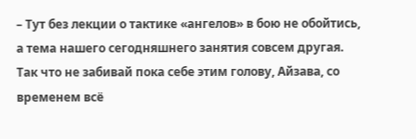– Тут без лекции о тактике «ангелов» в бою не обойтись, а тема нашего сегодняшнего занятия совсем другая. Так что не забивай пока себе этим голову, Айзава, со временем всё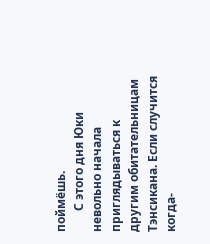поймёшь.
       С этого дня Юки невольно начала приглядываться к другим обитательницам Тэнсикана. Если случится когда-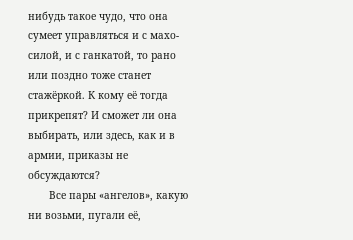нибудь такое чудо, что она сумеет управляться и с махо-силой, и с ганкатой, то рано или поздно тоже станет стажёркой. К кому её тогда прикрепят? И сможет ли она выбирать, или здесь, как и в армии, приказы не обсуждаются?
       Все пары «ангелов», какую ни возьми, пугали её,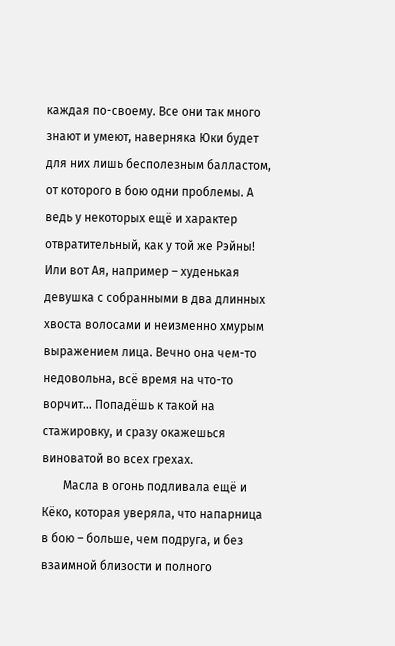каждая по-своему. Все они так много знают и умеют, наверняка Юки будет для них лишь бесполезным балластом, от которого в бою одни проблемы. А ведь у некоторых ещё и характер отвратительный, как у той же Рэйны! Или вот Ая, например – худенькая девушка с собранными в два длинных хвоста волосами и неизменно хмурым выражением лица. Вечно она чем-то недовольна, всё время на что-то ворчит… Попадёшь к такой на стажировку, и сразу окажешься виноватой во всех грехах.
       Масла в огонь подливала ещё и Кёко, которая уверяла, что напарница в бою – больше, чем подруга, и без взаимной близости и полного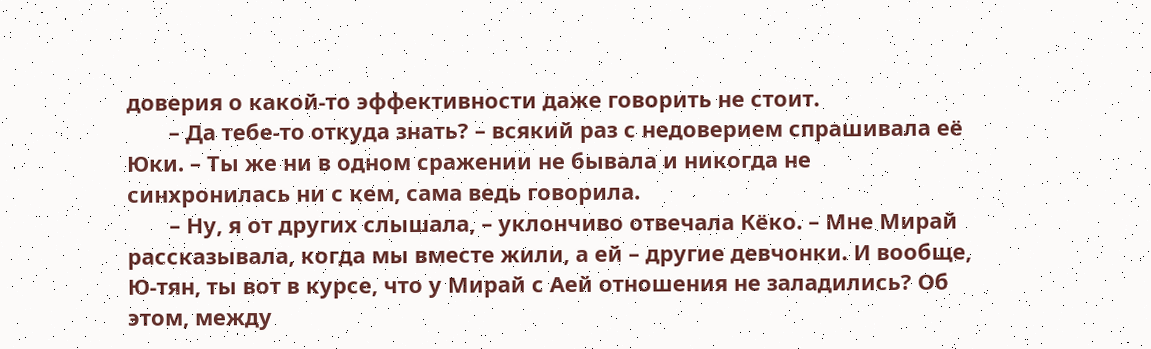доверия о какой-то эффективности даже говорить не стоит.
       – Да тебе-то откуда знать? – всякий раз с недоверием спрашивала её Юки. – Ты же ни в одном сражении не бывала и никогда не синхронилась ни с кем, сама ведь говорила.
       – Ну, я от других слышала, – уклончиво отвечала Кёко. – Мне Мирай рассказывала, когда мы вместе жили, а ей – другие девчонки. И вообще, Ю-тян, ты вот в курсе, что у Мирай с Аей отношения не заладились? Об этом, между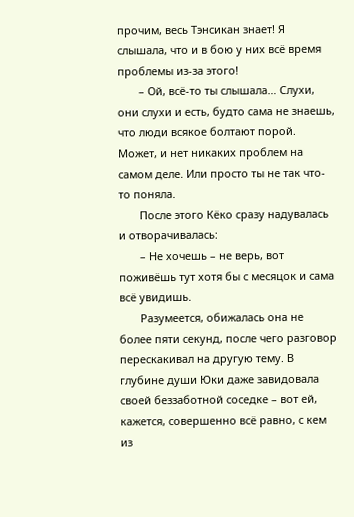прочим, весь Тэнсикан знает! Я слышала, что и в бою у них всё время проблемы из-за этого!
       – Ой, всё-то ты слышала… Слухи, они слухи и есть, будто сама не знаешь, что люди всякое болтают порой. Может, и нет никаких проблем на самом деле. Или просто ты не так что-то поняла.
       После этого Кёко сразу надувалась и отворачивалась:
       – Не хочешь – не верь, вот поживёшь тут хотя бы с месяцок и сама всё увидишь.
       Разумеется, обижалась она не более пяти секунд, после чего разговор перескакивал на другую тему. В глубине души Юки даже завидовала своей беззаботной соседке – вот ей, кажется, совершенно всё равно, с кем из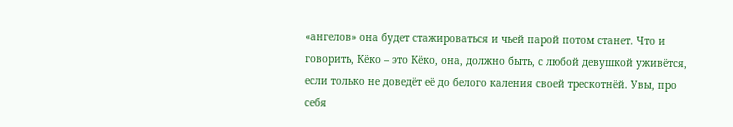«ангелов» она будет стажироваться и чьей парой потом станет. Что и говорить, Кёко – это Кёко, она, должно быть, с любой девушкой уживётся, если только не доведёт её до белого каления своей трескотнёй. Увы, про себя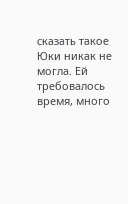сказать такое Юки никак не могла. Ей требовалось время, много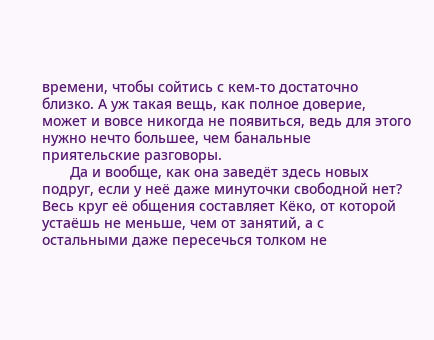времени, чтобы сойтись с кем-то достаточно близко. А уж такая вещь, как полное доверие, может и вовсе никогда не появиться, ведь для этого нужно нечто большее, чем банальные приятельские разговоры.
       Да и вообще, как она заведёт здесь новых подруг, если у неё даже минуточки свободной нет? Весь круг её общения составляет Кёко, от которой устаёшь не меньше, чем от занятий, а с остальными даже пересечься толком не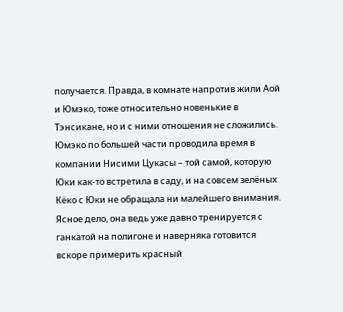получается. Правда, в комнате напротив жили Аой и Юмэко, тоже относительно новенькие в Тэнсикане, но и с ними отношения не сложились. Юмэко по большей части проводила время в компании Нисими Цукасы – той самой, которую Юки как-то встретила в саду, и на совсем зелёных Кёко с Юки не обращала ни малейшего внимания. Ясное дело, она ведь уже давно тренируется с ганкатой на полигоне и наверняка готовится вскоре примерить красный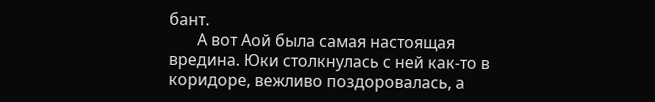бант.
       А вот Аой была самая настоящая вредина. Юки столкнулась с ней как-то в коридоре, вежливо поздоровалась, а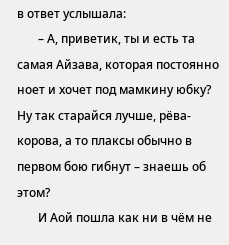в ответ услышала:
       – А, приветик, ты и есть та самая Айзава, которая постоянно ноет и хочет под мамкину юбку? Ну так старайся лучше, рёва-корова, а то плаксы обычно в первом бою гибнут – знаешь об этом?
       И Аой пошла как ни в чём не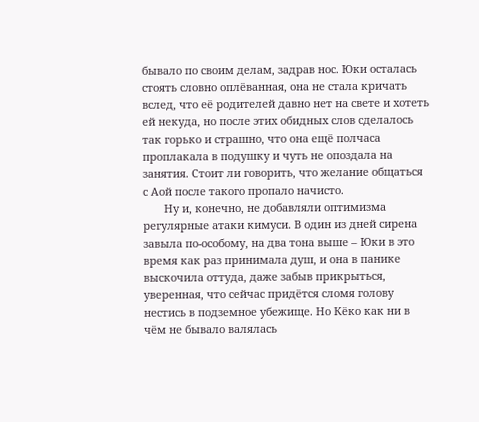бывало по своим делам, задрав нос. Юки осталась стоять словно оплёванная, она не стала кричать вслед, что её родителей давно нет на свете и хотеть ей некуда, но после этих обидных слов сделалось так горько и страшно, что она ещё полчаса проплакала в подушку и чуть не опоздала на занятия. Стоит ли говорить, что желание общаться с Аой после такого пропало начисто.
       Ну и, конечно, не добавляли оптимизма регулярные атаки кимуси. В один из дней сирена завыла по-особому, на два тона выше – Юки в это время как раз принимала душ, и она в панике выскочила оттуда, даже забыв прикрыться, уверенная, что сейчас придётся сломя голову нестись в подземное убежище. Но Кёко как ни в чём не бывало валялась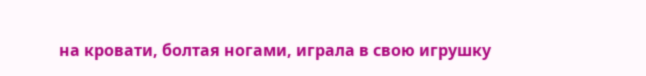на кровати, болтая ногами, играла в свою игрушку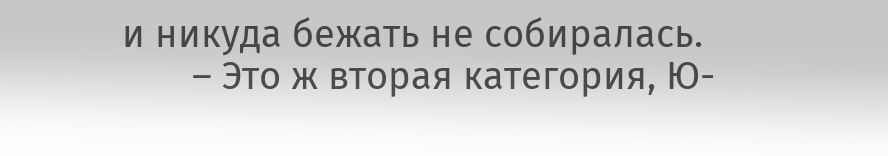и никуда бежать не собиралась.
       – Это ж вторая категория, Ю-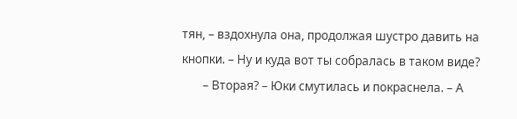тян, – вздохнула она, продолжая шустро давить на кнопки. – Ну и куда вот ты собралась в таком виде?
       – Вторая? – Юки смутилась и покраснела. – А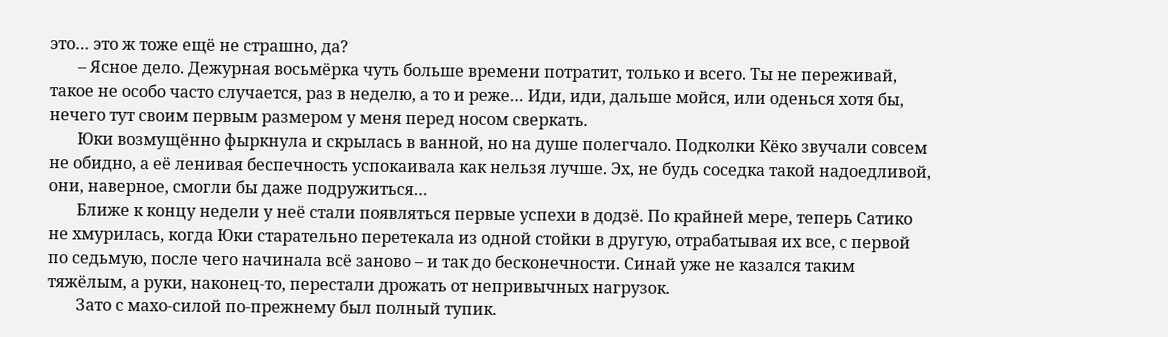это… это ж тоже ещё не страшно, да?
       – Ясное дело. Дежурная восьмёрка чуть больше времени потратит, только и всего. Ты не переживай, такое не особо часто случается, раз в неделю, а то и реже… Иди, иди, дальше мойся, или оденься хотя бы, нечего тут своим первым размером у меня перед носом сверкать.
       Юки возмущённо фыркнула и скрылась в ванной, но на душе полегчало. Подколки Кёко звучали совсем не обидно, а её ленивая беспечность успокаивала как нельзя лучше. Эх, не будь соседка такой надоедливой, они, наверное, смогли бы даже подружиться…
       Ближе к концу недели у неё стали появляться первые успехи в додзё. По крайней мере, теперь Сатико не хмурилась, когда Юки старательно перетекала из одной стойки в другую, отрабатывая их все, с первой по седьмую, после чего начинала всё заново – и так до бесконечности. Синай уже не казался таким тяжёлым, а руки, наконец-то, перестали дрожать от непривычных нагрузок.
       Зато с махо-силой по-прежнему был полный тупик.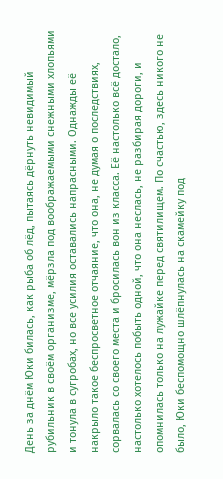День за днём Юки билась, как рыба об лёд, пытаясь дёрнуть невидимый рубильник в своём организме, мёрзла под воображаемыми снежными хлопьями и тонула в сугробах, но все усилия оставались напрасными. Однажды её накрыло такое беспросветное отчаяние, что она, не думая о последствиях, сорвалась со своего места и бросилась вон из класса. Её настолько всё достало, настолько хотелось побыть одной, что она неслась, не разбирая дороги, и опомнилась только на лужайке перед святилищем. По счастью, здесь никого не было, Юки беспомощно шлёпнулась на скамейку под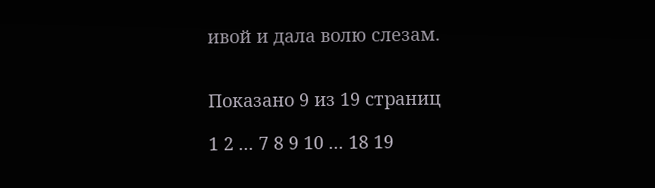ивой и дала волю слезам.


Показано 9 из 19 страниц

1 2 ... 7 8 9 10 ... 18 19